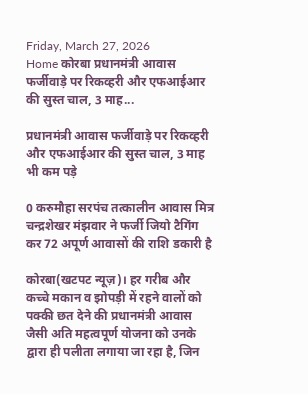Friday, March 27, 2026
Home कोरबा प्रधानमंत्री आवास फर्जीवाड़े पर रिकव्हरी और एफआईआर की सुस्त चाल, 3 माह...

प्रधानमंत्री आवास फर्जीवाड़े पर रिकव्हरी और एफआईआर की सुस्त चाल, 3 माह भी कम पड़े

0 करुमौहा सरपंच तत्कालीन आवास मित्र चन्द्रशेखर मंझवार ने फर्जी जियो टैगिंग कर 72 अपूर्ण आवासों की राशि डकारी है

कोरबा(खटपट न्यूज़)। हर गरीब और कच्चे मकान व झोपड़ी में रहने वालों को पक्की छत देने की प्रधानमंत्री आवास जैसी अति महत्वपूर्ण योजना को उनके द्वारा ही पलीता लगाया जा रहा है, जिन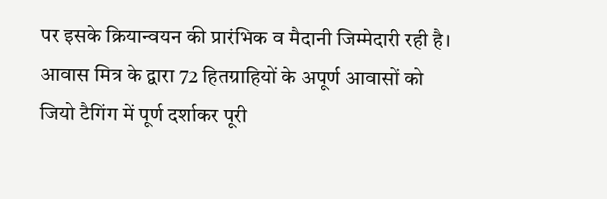पर इसके क्रियान्वयन की प्रारंभिक व मैदानी जिम्मेदारी रही है। आवास मित्र के द्वारा 72 हितग्राहियों के अपूर्ण आवासों को जियो टैगिंग में पूर्ण दर्शाकर पूरी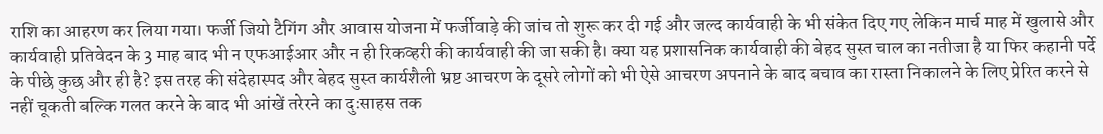राशि का आहरण कर लिया गया। फर्जी जियो टैगिंग और आवास योजना में फर्जीवाड़े की जांच तो शुरू कर दी गई और जल्द कार्यवाही के भी संकेत दिए गए लेकिन मार्च माह में खुलासे और कार्यवाही प्रतिवेदन के 3 माह बाद भी न एफआईआर और न ही रिकव्हरी की कार्यवाही की जा सकी है। क्या यह प्रशासनिक कार्यवाही की बेहद सुस्त चाल का नतीजा है या फिर कहानी पर्दे के पीछे कुछ और ही है? इस तरह की संदेहास्पद और बेहद सुस्त कार्यशैली भ्रष्ट आचरण के दूसरे लोगों को भी ऐसे आचरण अपनाने के बाद बचाव का रास्ता निकालने के लिए प्रेरित करने से नहीं चूकती बल्कि गलत करने के बाद भी आंखें तरेरने का दुःसाहस तक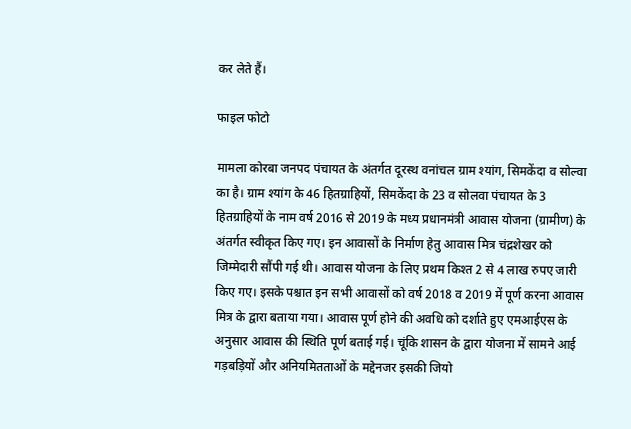कर लेते हैं।

फाइल फोटो

मामला कोरबा जनपद पंचायत के अंतर्गत दूरस्थ वनांचल ग्राम श्यांग, सिमकेंदा व सोल्वा का है। ग्राम श्यांग के 46 हितग्राहियों, सिमकेंदा के 23 व सोलवा पंचायत के 3 हितग्राहियों के नाम वर्ष 2016 से 2019 के मध्य प्रधानमंत्री आवास योजना (ग्रामीण) के अंतर्गत स्वीकृत किए गए। इन आवासों के निर्माण हेतु आवास मित्र चंद्रशेखर को जिम्मेदारी सौंपी गई थी। आवास योजना के लिए प्रथम किश्त 2 से 4 लाख रुपए जारी किए गए। इसके पश्चात इन सभी आवासों को वर्ष 2018 व 2019 में पूर्ण करना आवास मित्र के द्वारा बताया गया। आवास पूर्ण होने की अवधि को दर्शाते हुए एमआईएस के अनुसार आवास की स्थिति पूर्ण बताई गई। चूंकि शासन के द्वारा योजना में सामने आई गड़बड़ियों और अनियमितताओं के मद्देनजर इसकी जियो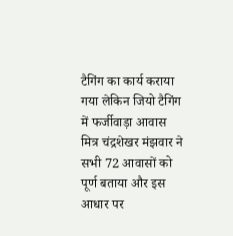टैगिंग का कार्य कराया गया लेकिन जियो टैगिंग में फर्जीवाड़ा आवास मित्र चंद्रशेखर मंझवार ने सभी 72 आवासों को पूर्ण बताया और इस आधार पर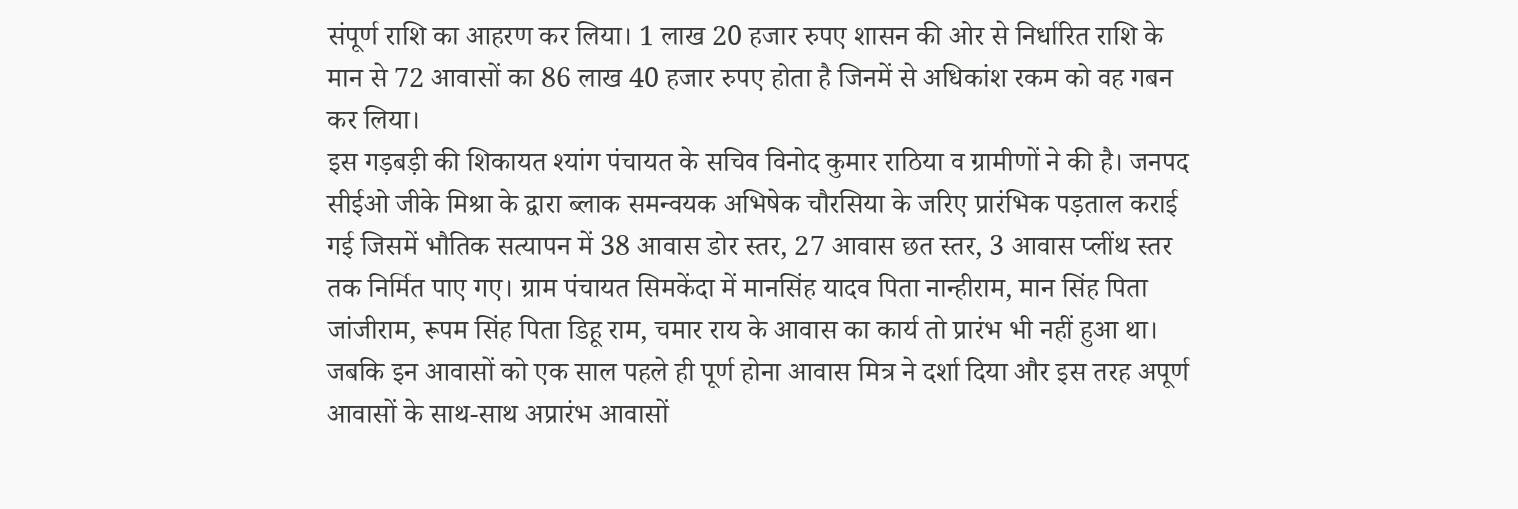संपूर्ण राशि का आहरण कर लिया। 1 लाख 20 हजार रुपए शासन की ओर से निर्धारित राशि के मान से 72 आवासों का 86 लाख 40 हजार रुपए होता है जिनमें से अधिकांश रकम को वह गबन कर लिया।
इस गड़बड़ी की शिकायत श्यांग पंचायत के सचिव विनोद कुमार राठिया व ग्रामीणों ने की है। जनपद सीईओ जीके मिश्रा के द्वारा ब्लाक समन्वयक अभिषेक चौरसिया के जरिए प्रारंभिक पड़ताल कराई गई जिसमें भौतिक सत्यापन में 38 आवास डोर स्तर, 27 आवास छत स्तर, 3 आवास प्लींथ स्तर तक निर्मित पाए गए। ग्राम पंचायत सिमकेंदा में मानसिंह यादव पिता नान्हीराम, मान सिंह पिता जांजीराम, रूपम सिंह पिता डिहू राम, चमार राय के आवास का कार्य तो प्रारंभ भी नहीं हुआ था। जबकि इन आवासों को एक साल पहले ही पूर्ण होना आवास मित्र ने दर्शा दिया और इस तरह अपूर्ण आवासों के साथ-साथ अप्रारंभ आवासों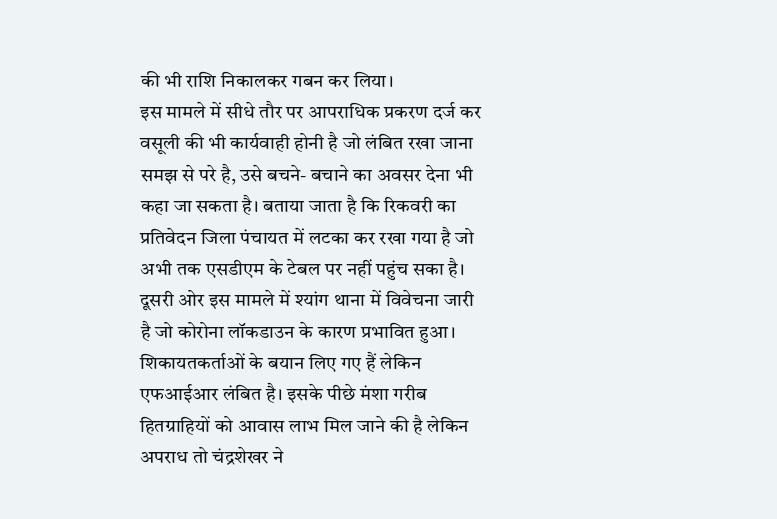की भी राशि निकालकर गबन कर लिया।
इस मामले में सीधे तौर पर आपराधिक प्रकरण दर्ज कर वसूली की भी कार्यवाही होनी है जो लंबित रखा जाना समझ से परे है, उसे बचने- बचाने का अवसर देना भी कहा जा सकता है। बताया जाता है कि रिकवरी का प्रतिवेदन जिला पंचायत में लटका कर रखा गया है जो अभी तक एसडीएम के टेबल पर नहीं पहुंच सका है। दूसरी ओर इस मामले में श्यांग थाना में विवेचना जारी है जो कोरोना लॉकडाउन के कारण प्रभावित हुआ। शिकायतकर्ताओं के बयान लिए गए हैं लेकिन एफआईआर लंबित है। इसके पीछे मंशा गरीब हितग्राहियों को आवास लाभ मिल जाने की है लेकिन अपराध तो चंद्रशेखर ने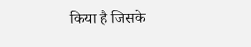किया है जिसके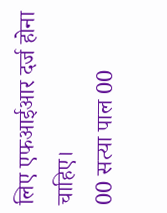लिए एफआईआर दर्ज होना चाहिए।
00 सत्या पाल 00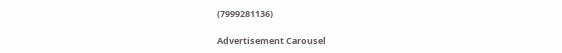(7999281136)

Advertisement Carousel